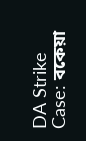DA Strike Case: বকেয়া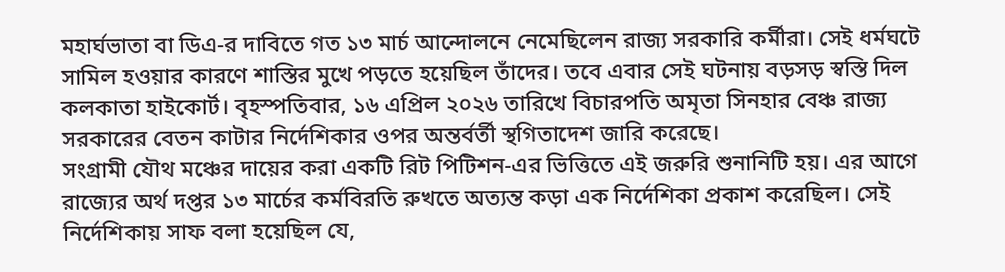মহার্ঘভাতা বা ডিএ-র দাবিতে গত ১৩ মার্চ আন্দোলনে নেমেছিলেন রাজ্য সরকারি কর্মীরা। সেই ধর্মঘটে সামিল হওয়ার কারণে শাস্তির মুখে পড়তে হয়েছিল তাঁদের। তবে এবার সেই ঘটনায় বড়সড় স্বস্তি দিল কলকাতা হাইকোর্ট। বৃহস্পতিবার, ১৬ এপ্রিল ২০২৬ তারিখে বিচারপতি অমৃতা সিনহার বেঞ্চ রাজ্য সরকারের বেতন কাটার নির্দেশিকার ওপর অন্তর্বর্তী স্থগিতাদেশ জারি করেছে।
সংগ্রামী যৌথ মঞ্চের দায়ের করা একটি রিট পিটিশন-এর ভিত্তিতে এই জরুরি শুনানিটি হয়। এর আগে রাজ্যের অর্থ দপ্তর ১৩ মার্চের কর্মবিরতি রুখতে অত্যন্ত কড়া এক নির্দেশিকা প্রকাশ করেছিল। সেই নির্দেশিকায় সাফ বলা হয়েছিল যে,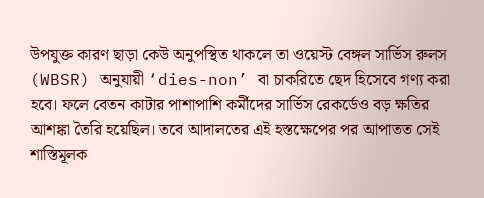উপযুক্ত কারণ ছাড়া কেউ অনুপস্থিত থাকলে তা ওয়েস্ট বেঙ্গল সার্ভিস রুলস (WBSR) অনুযায়ী ‘dies-non’ বা চাকরিতে ছেদ হিসেবে গণ্য করা হবে। ফলে বেতন কাটার পাশাপাশি কর্মীদের সার্ভিস রেকর্ডেও বড় ক্ষতির আশঙ্কা তৈরি হয়েছিল। তবে আদালতের এই হস্তক্ষেপের পর আপাতত সেই শাস্তিমূলক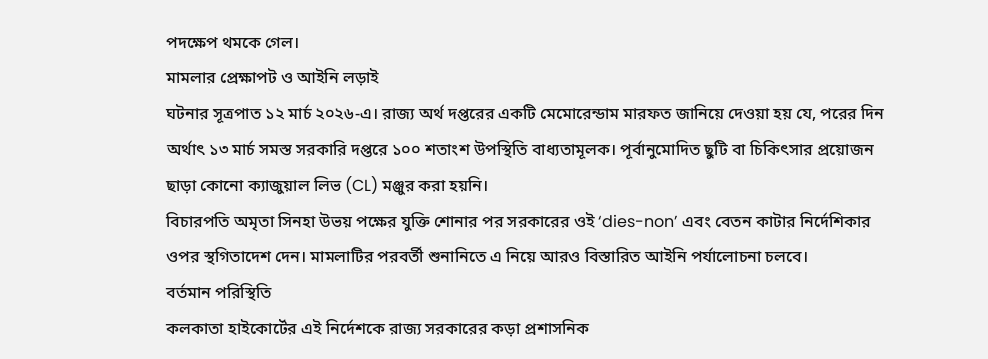পদক্ষেপ থমকে গেল।
মামলার প্রেক্ষাপট ও আইনি লড়াই
ঘটনার সূত্রপাত ১২ মার্চ ২০২৬-এ। রাজ্য অর্থ দপ্তরের একটি মেমোরেন্ডাম মারফত জানিয়ে দেওয়া হয় যে, পরের দিন অর্থাৎ ১৩ মার্চ সমস্ত সরকারি দপ্তরে ১০০ শতাংশ উপস্থিতি বাধ্যতামূলক। পূর্বানুমোদিত ছুটি বা চিকিৎসার প্রয়োজন ছাড়া কোনো ক্যাজুয়াল লিভ (CL) মঞ্জুর করা হয়নি।
বিচারপতি অমৃতা সিনহা উভয় পক্ষের যুক্তি শোনার পর সরকারের ওই ‘dies-non’ এবং বেতন কাটার নির্দেশিকার ওপর স্থগিতাদেশ দেন। মামলাটির পরবর্তী শুনানিতে এ নিয়ে আরও বিস্তারিত আইনি পর্যালোচনা চলবে।
বর্তমান পরিস্থিতি
কলকাতা হাইকোর্টের এই নির্দেশকে রাজ্য সরকারের কড়া প্রশাসনিক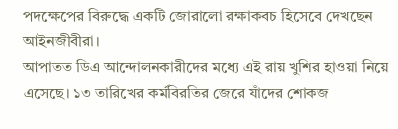পদক্ষেপের বিরুদ্ধে একটি জোরালো রক্ষাকবচ হিসেবে দেখছেন আইনজীবীরা।
আপাতত ডিএ আন্দোলনকারীদের মধ্যে এই রায় খুশির হাওয়া নিয়ে এসেছে। ১৩ তারিখের কর্মবিরতির জেরে যাঁদের শোকজ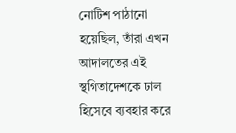নোটিশ পাঠানো হয়েছিল, তাঁরা এখন আদালতের এই স্থগিতাদেশকে ঢাল হিসেবে ব্যবহার করে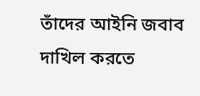তাঁদের আইনি জবাব দাখিল করতে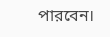পারবেন।